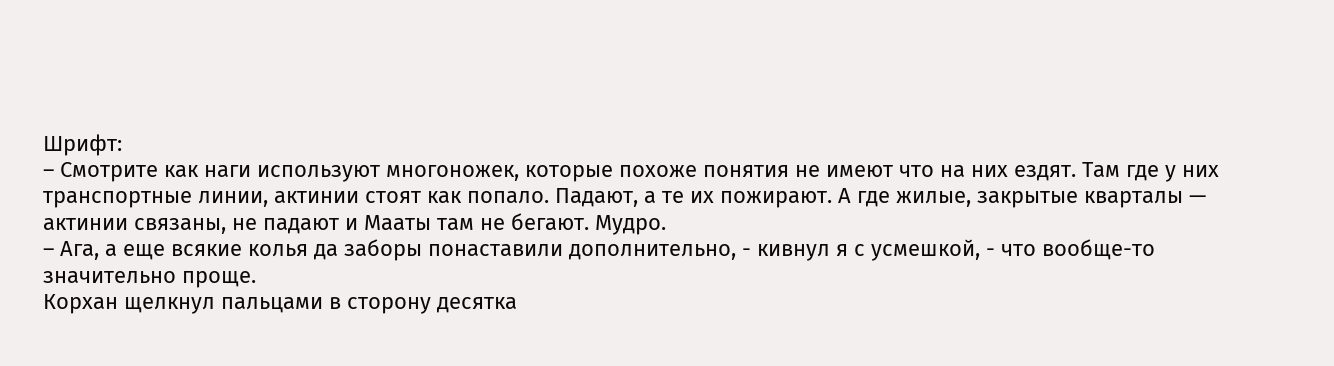Шрифт:
– Смотрите как наги используют многоножек, которые похоже понятия не имеют что на них ездят. Там где у них транспортные линии, актинии стоят как попало. Падают, а те их пожирают. А где жилые, закрытые кварталы — актинии связаны, не падают и Мааты там не бегают. Мудро.
– Ага, а еще всякие колья да заборы понаставили дополнительно, - кивнул я с усмешкой, - что вообще-то значительно проще.
Корхан щелкнул пальцами в сторону десятка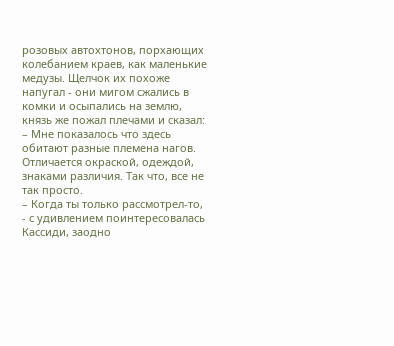розовых автохтонов, порхающих колебанием краев, как маленькие медузы. Щелчок их похоже напугал - они мигом сжались в комки и осыпались на землю, князь же пожал плечами и сказал:
– Мне показалось что здесь обитают разные племена нагов. Отличается окраской, одеждой, знаками различия. Так что, все не так просто.
– Когда ты только рассмотрел-то, - с удивлением поинтересовалась Кассиди, заодно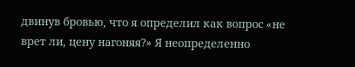двинув бровью, что я определил как вопрос «не врет ли, цену нагоняя?» Я неопределенно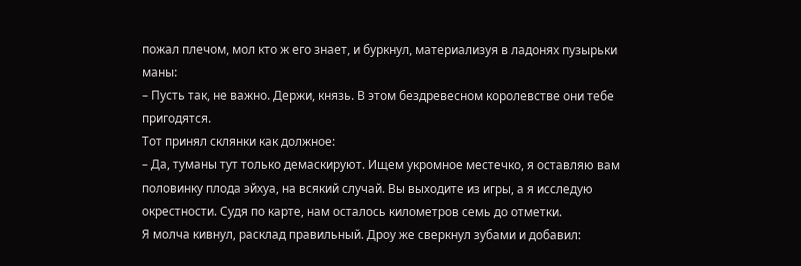пожал плечом, мол кто ж его знает, и буркнул, материализуя в ладонях пузырьки маны:
– Пусть так, не важно. Держи, князь. В этом бездревесном королевстве они тебе пригодятся.
Тот принял склянки как должное:
– Да, туманы тут только демаскируют. Ищем укромное местечко, я оставляю вам половинку плода эйхуа, на всякий случай. Вы выходите из игры, а я исследую окрестности. Судя по карте, нам осталось километров семь до отметки.
Я молча кивнул, расклад правильный. Дроу же сверкнул зубами и добавил: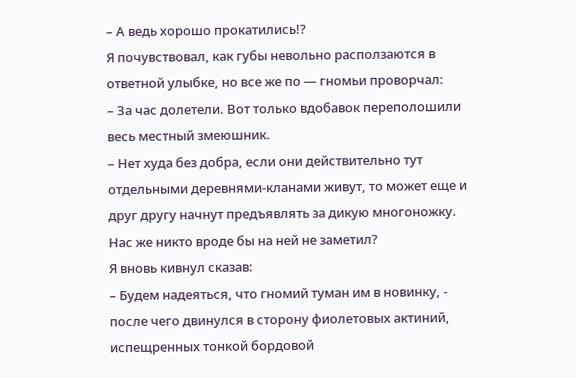– А ведь хорошо прокатились!?
Я почувствовал, как губы невольно расползаются в ответной улыбке, но все же по — гномьи проворчал:
– За час долетели. Вот только вдобавок переполошили весь местный змеюшник.
– Нет худа без добра, если они действительно тут отдельными деревнями-кланами живут, то может еще и друг другу начнут предъявлять за дикую многоножку. Нас же никто вроде бы на ней не заметил?
Я вновь кивнул сказав:
– Будем надеяться, что гномий туман им в новинку, - после чего двинулся в сторону фиолетовых актиний, испещренных тонкой бордовой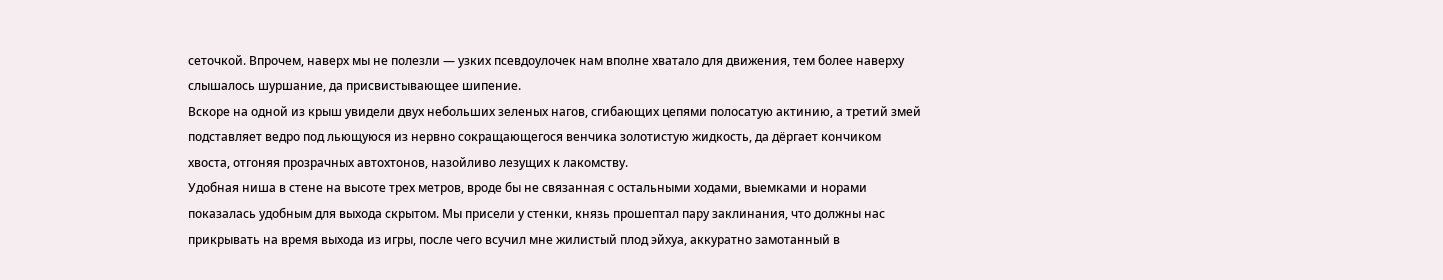сеточкой. Впрочем, наверх мы не полезли — узких псевдоулочек нам вполне хватало для движения, тем более наверху слышалось шуршание, да присвистывающее шипение.
Вскоре на одной из крыш увидели двух небольших зеленых нагов, сгибающих цепями полосатую актинию, а третий змей подставляет ведро под льющуюся из нервно сокращающегося венчика золотистую жидкость, да дёргает кончиком хвоста, отгоняя прозрачных автохтонов, назойливо лезущих к лакомству.
Удобная ниша в стене на высоте трех метров, вроде бы не связанная с остальными ходами, выемками и норами показалась удобным для выхода скрытом. Мы присели у стенки, князь прошептал пару заклинания, что должны нас прикрывать на время выхода из игры, после чего всучил мне жилистый плод эйхуа, аккуратно замотанный в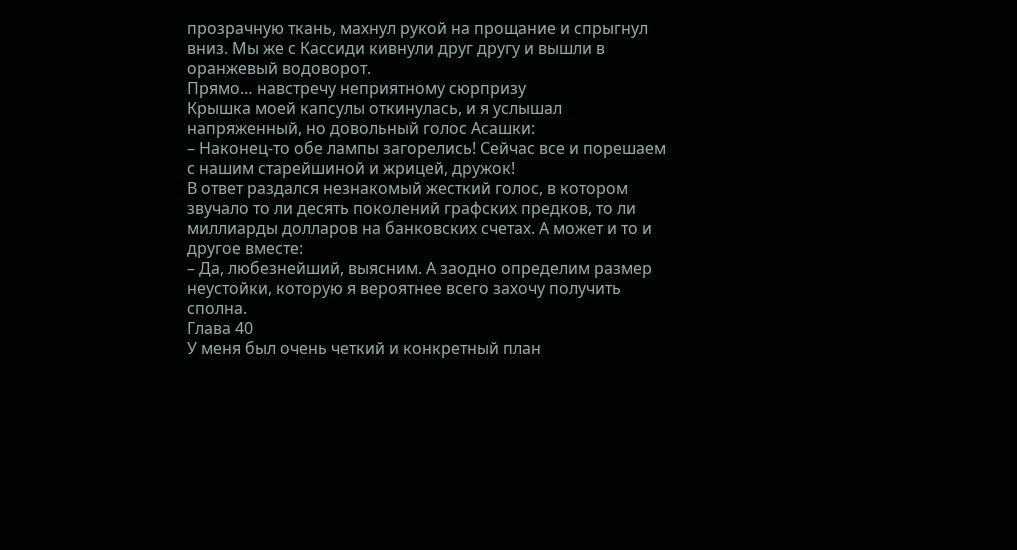прозрачную ткань, махнул рукой на прощание и спрыгнул вниз. Мы же с Кассиди кивнули друг другу и вышли в оранжевый водоворот.
Прямо… навстречу неприятному сюрпризу
Крышка моей капсулы откинулась, и я услышал напряженный, но довольный голос Асашки:
– Наконец-то обе лампы загорелись! Сейчас все и порешаем с нашим старейшиной и жрицей, дружок!
В ответ раздался незнакомый жесткий голос, в котором звучало то ли десять поколений графских предков, то ли миллиарды долларов на банковских счетах. А может и то и другое вместе:
– Да, любезнейший, выясним. А заодно определим размер неустойки, которую я вероятнее всего захочу получить сполна.
Глава 40
У меня был очень четкий и конкретный план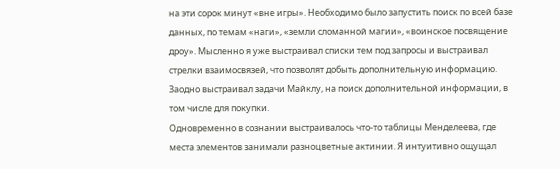на эти сорок минут «вне игры». Необходимо было запустить поиск по всей базе данных, по темам «наги», «земли сломанной магии», «воинское посвящение дроу». Мысленно я уже выстраивал списки тем под запросы и выстраивал стрелки взаимосвязей, что позволят добыть дополнительную информацию. Заодно выстраивал задачи Майклу, на поиск дополнительной информации, в том числе для покупки.
Одновременно в сознании выстраивалось что-то таблицы Менделеева, где места элементов занимали разноцветные актинии. Я интуитивно ощущал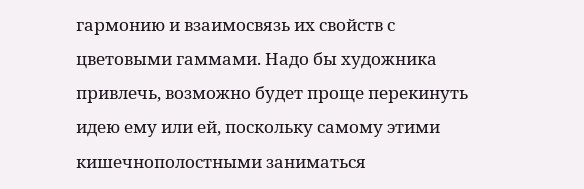гармонию и взаимосвязь их свойств с цветовыми гаммами. Надо бы художника привлечь, возможно будет проще перекинуть идею ему или ей, поскольку самому этими кишечнополостными заниматься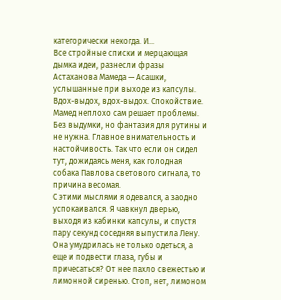категорически некогда. И…
Все стройные списки и мерцающая дымка идеи, разнесли фразы Астаханова Мамеда — Асашки, услышанные при выходе из капсулы. Вдох-выдох, вдох-выдох. Спокойствие. Мамед неплохо сам решает проблемы. Без выдумки, но фантазия для рутины и не нужна. Главное внимательность и настойчивость. Так что если он сидел тут, дожидаясь меня, как голодная собака Павлова светового сигнала, то причина весомая.
С этими мыслями я одевался, а заодно успокаивался. Я чавкнул дверью, выходя из кабинки капсулы, и спустя пару секунд соседняя выпустила Лену. Она умудрилась не только одеться, а еще и подвести глаза, губы и причесаться? От нее пахло свежестью и лимонной сиренью. Стоп, нет, лимоном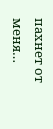пахнет от меня…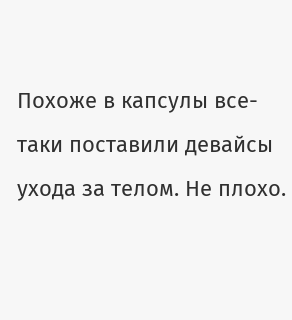Похоже в капсулы все-таки поставили девайсы ухода за телом. Не плохо.